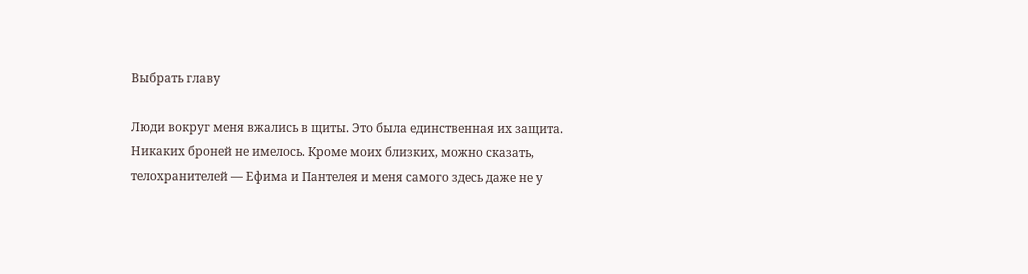Выбрать главу

Люди вокруг меня вжались в щиты. Это была единственная их защита. Никаких броней не имелось. Кроме моих близких, можно сказать, телохранителей — Ефима и Пантелея и меня самого здесь даже не у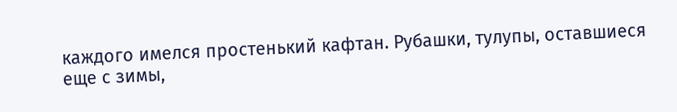каждого имелся простенький кафтан. Рубашки, тулупы, оставшиеся еще с зимы,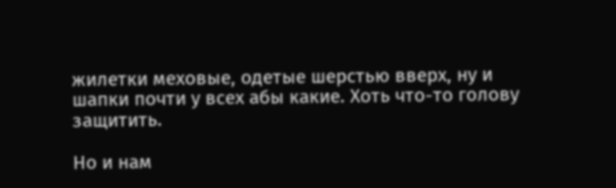жилетки меховые, одетые шерстью вверх, ну и шапки почти у всех абы какие. Хоть что-то голову защитить.

Но и нам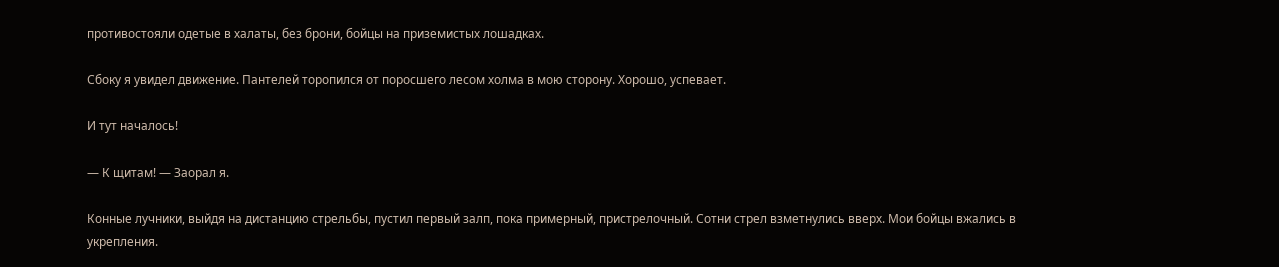противостояли одетые в халаты, без брони, бойцы на приземистых лошадках.

Сбоку я увидел движение. Пантелей торопился от поросшего лесом холма в мою сторону. Хорошо, успевает.

И тут началось!

— К щитам! — Заорал я.

Конные лучники, выйдя на дистанцию стрельбы, пустил первый залп, пока примерный, пристрелочный. Сотни стрел взметнулись вверх. Мои бойцы вжались в укрепления.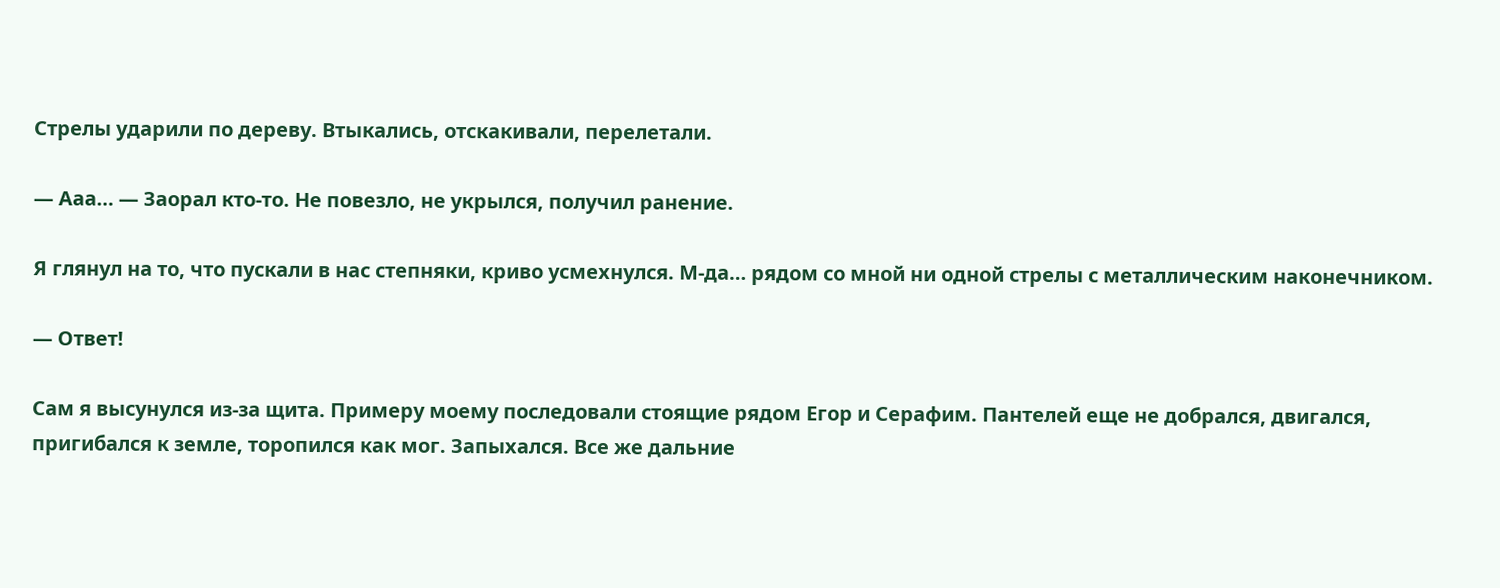Стрелы ударили по дереву. Втыкались, отскакивали, перелетали.

— Ааа… — Заорал кто-то. Не повезло, не укрылся, получил ранение.

Я глянул на то, что пускали в нас степняки, криво усмехнулся. М-да… рядом со мной ни одной стрелы с металлическим наконечником.

— Ответ!

Сам я высунулся из-за щита. Примеру моему последовали стоящие рядом Егор и Серафим. Пантелей еще не добрался, двигался, пригибался к земле, торопился как мог. Запыхался. Все же дальние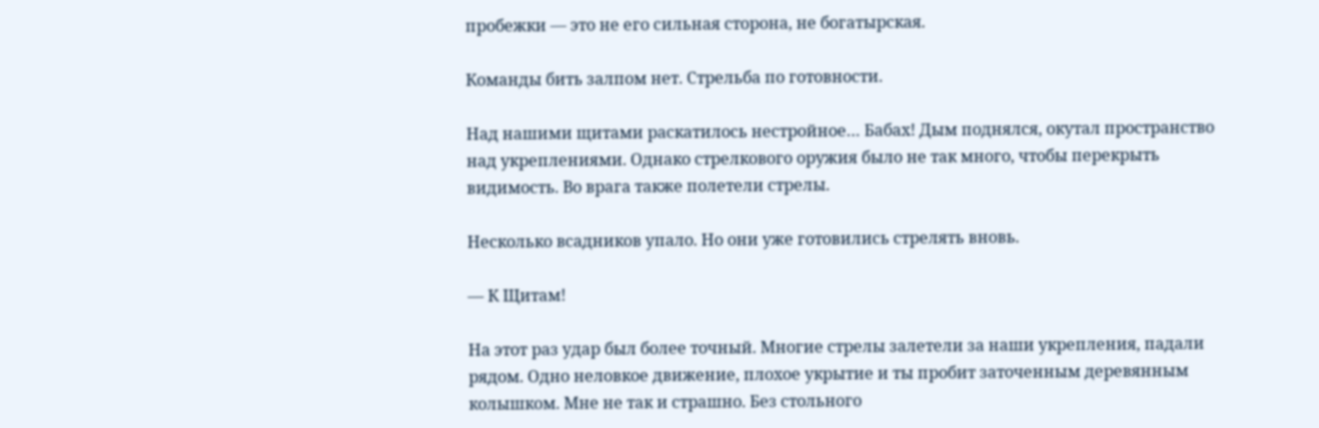пробежки — это не его сильная сторона, не богатырская.

Команды бить залпом нет. Стрельба по готовности.

Над нашими щитами раскатилось нестройное… Бабах! Дым поднялся, окутал пространство над укреплениями. Однако стрелкового оружия было не так много, чтобы перекрыть видимость. Во врага также полетели стрелы.

Несколько всадников упало. Но они уже готовились стрелять вновь.

— К Щитам!

На этот раз удар был более точный. Многие стрелы залетели за наши укрепления, падали рядом. Одно неловкое движение, плохое укрытие и ты пробит заточенным деревянным колышком. Мне не так и страшно. Без стольного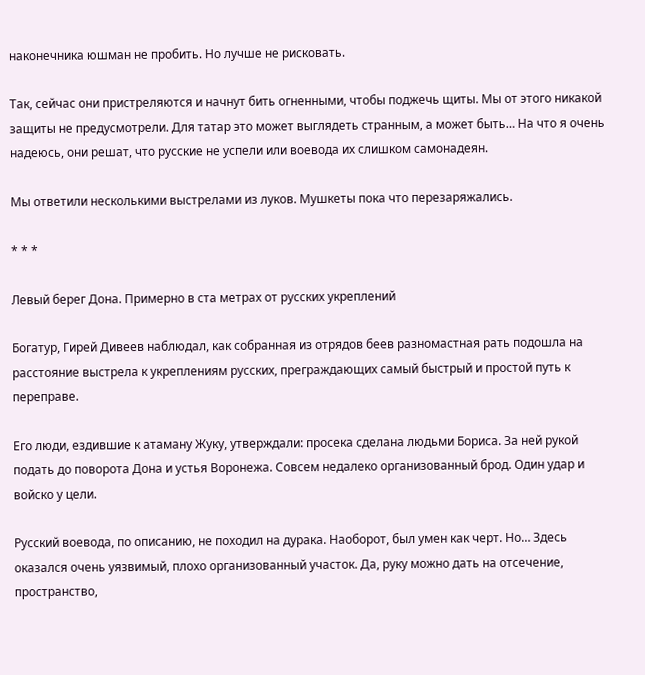наконечника юшман не пробить. Но лучше не рисковать.

Так, сейчас они пристреляются и начнут бить огненными, чтобы поджечь щиты. Мы от этого никакой защиты не предусмотрели. Для татар это может выглядеть странным, а может быть… На что я очень надеюсь, они решат, что русские не успели или воевода их слишком самонадеян.

Мы ответили несколькими выстрелами из луков. Мушкеты пока что перезаряжались.

* * *

Левый берег Дона. Примерно в ста метрах от русских укреплений

Богатур, Гирей Дивеев наблюдал, как собранная из отрядов беев разномастная рать подошла на расстояние выстрела к укреплениям русских, преграждающих самый быстрый и простой путь к переправе.

Его люди, ездившие к атаману Жуку, утверждали: просека сделана людьми Бориса. За ней рукой подать до поворота Дона и устья Воронежа. Совсем недалеко организованный брод. Один удар и войско у цели.

Русский воевода, по описанию, не походил на дурака. Наоборот, был умен как черт. Но… Здесь оказался очень уязвимый, плохо организованный участок. Да, руку можно дать на отсечение, пространство,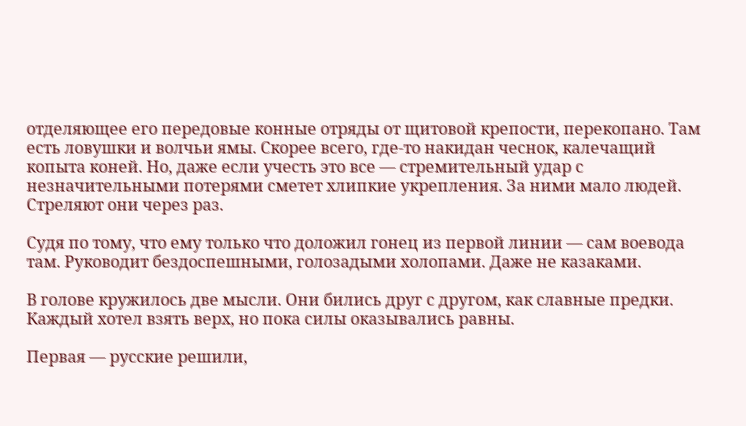отделяющее его передовые конные отряды от щитовой крепости, перекопано. Там есть ловушки и волчьи ямы. Скорее всего, где-то накидан чеснок, калечащий копыта коней. Но, даже если учесть это все — стремительный удар с незначительными потерями сметет хлипкие укрепления. За ними мало людей. Стреляют они через раз.

Судя по тому, что ему только что доложил гонец из первой линии — сам воевода там. Руководит бездоспешными, голозадыми холопами. Даже не казаками.

В голове кружилось две мысли. Они бились друг с другом, как славные предки. Каждый хотел взять верх, но пока силы оказывались равны.

Первая — русские решили,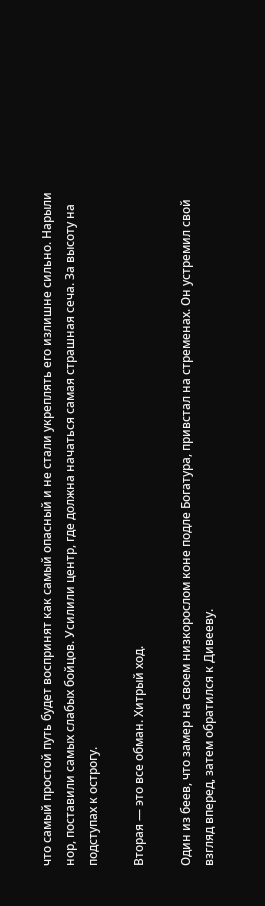что самый простой путь будет воспринят как самый опасный и не стали укреплять его излишне сильно. Нарыли нор, поставили самых слабых бойцов. Усилили центр, где должна начаться самая страшная сеча. За высоту на подступах к острогу.

Вторая — это все обман. Хитрый ход.

Один из беев, что замер на своем низкорослом коне подле Богатура, привстал на стременах. Он устремил свой взгляд вперед, затем обратился к Дивееву.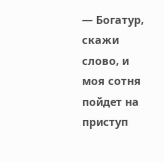— Богатур, скажи слово, и моя сотня пойдет на приступ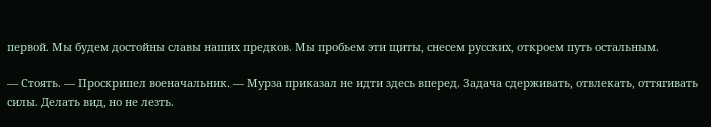первой. Мы будем достойны славы наших предков. Мы пробьем эти щиты, снесем русских, откроем путь остальным.

— Стоять. — Проскрипел военачальник. — Мурза приказал не идти здесь вперед. Задача сдерживать, отвлекать, оттягивать силы. Делать вид, но не лезть.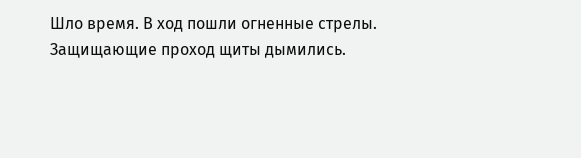Шло время. В ход пошли огненные стрелы. Защищающие проход щиты дымились.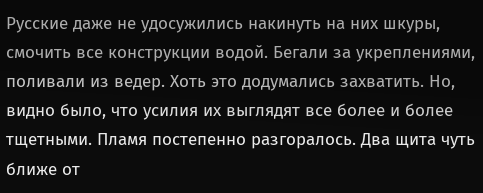Русские даже не удосужились накинуть на них шкуры, смочить все конструкции водой. Бегали за укреплениями, поливали из ведер. Хоть это додумались захватить. Но, видно было, что усилия их выглядят все более и более тщетными. Пламя постепенно разгоралось. Два щита чуть ближе от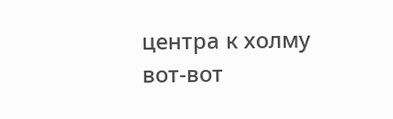центра к холму вот-вот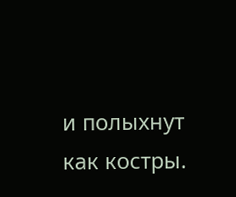и полыхнут как костры.